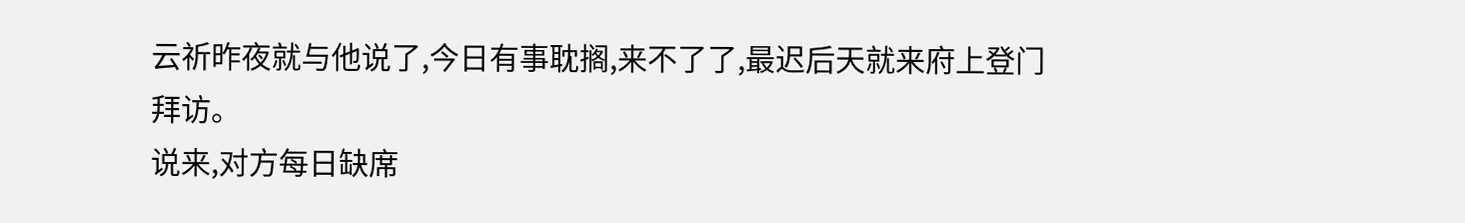云祈昨夜就与他说了,今日有事耽搁,来不了了,最迟后天就来府上登门拜访。
说来,对方每日缺席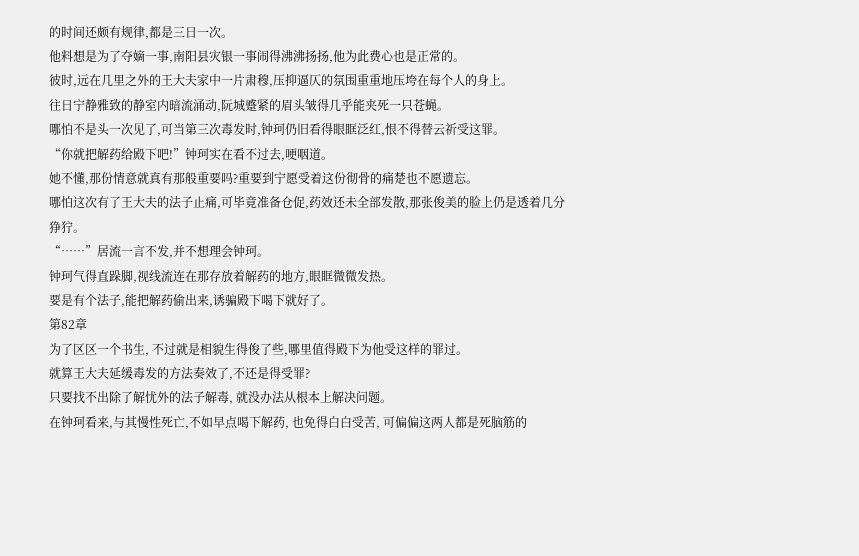的时间还颇有规律,都是三日一次。
他料想是为了夺嫡一事,南阳县灾银一事闹得沸沸扬扬,他为此费心也是正常的。
彼时,远在几里之外的王大夫家中一片肃穆,压抑逼仄的氛围重重地压垮在每个人的身上。
往日宁静雅致的静室内暗流涌动,阮城蹙紧的眉头皱得几乎能夹死一只苍蝇。
哪怕不是头一次见了,可当第三次毒发时,钟珂仍旧看得眼眶泛红,恨不得替云祈受这罪。
“你就把解药给殿下吧!”钟珂实在看不过去,哽咽道。
她不懂,那份情意就真有那般重要吗?重要到宁愿受着这份彻骨的痛楚也不愿遗忘。
哪怕这次有了王大夫的法子止痛,可毕竟准备仓促,药效还未全部发散,那张俊美的脸上仍是透着几分狰狞。
“……”居流一言不发,并不想理会钟珂。
钟珂气得直跺脚,视线流连在那存放着解药的地方,眼眶微微发热。
要是有个法子,能把解药偷出来,诱骗殿下喝下就好了。
第82章
为了区区一个书生, 不过就是相貌生得俊了些,哪里值得殿下为他受这样的罪过。
就算王大夫延缓毒发的方法奏效了,不还是得受罪?
只要找不出除了解忧外的法子解毒, 就没办法从根本上解决问题。
在钟珂看来,与其慢性死亡,不如早点喝下解药, 也免得白白受苦, 可偏偏这两人都是死脑筋的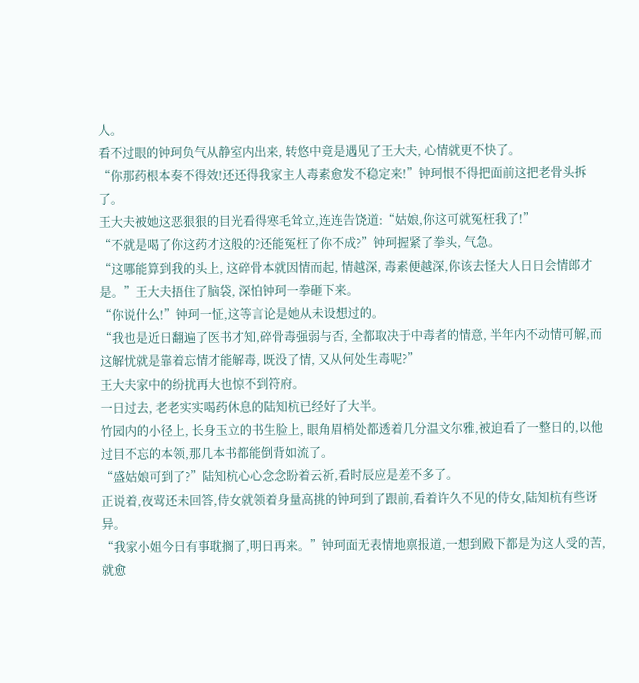人。
看不过眼的钟珂负气从静室内出来, 转悠中竟是遇见了王大夫, 心情就更不快了。
“你那药根本奏不得效!还还得我家主人毒素愈发不稳定来!”钟珂恨不得把面前这把老骨头拆了。
王大夫被她这恶狠狠的目光看得寒毛耸立,连连告饶道:“姑娘,你这可就冤枉我了!”
“不就是喝了你这药才这般的?还能冤枉了你不成?”钟珂握紧了拳头, 气急。
“这哪能算到我的头上, 这碎骨本就因情而起, 情越深, 毒素便越深,你该去怪大人日日会情郎才是。”王大夫捂住了脑袋, 深怕钟珂一拳砸下来。
“你说什么!”钟珂一怔,这等言论是她从未设想过的。
“我也是近日翻遍了医书才知,碎骨毒强弱与否, 全都取决于中毒者的情意, 半年内不动情可解,而这解忧就是靠着忘情才能解毒, 既没了情, 又从何处生毒呢?”
王大夫家中的纷扰再大也惊不到符府。
一日过去, 老老实实喝药休息的陆知杭已经好了大半。
竹园内的小径上, 长身玉立的书生脸上, 眼角眉梢处都透着几分温文尔雅,被迫看了一整日的,以他过目不忘的本领,那几本书都能倒背如流了。
“盛姑娘可到了?”陆知杭心心念念盼着云祈,看时辰应是差不多了。
正说着,夜莺还未回答,侍女就领着身量高挑的钟珂到了跟前,看着许久不见的侍女,陆知杭有些讶异。
“我家小姐今日有事耽搁了,明日再来。”钟珂面无表情地禀报道,一想到殿下都是为这人受的苦,就愈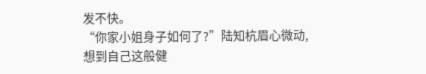发不快。
“你家小姐身子如何了?”陆知杭眉心微动,想到自己这般健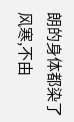朗的身体都染了风寒,不由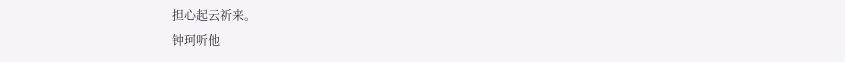担心起云祈来。
钟珂听他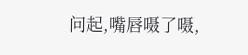问起,嘴唇嗫了嗫,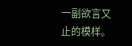一副欲言又止的模样。